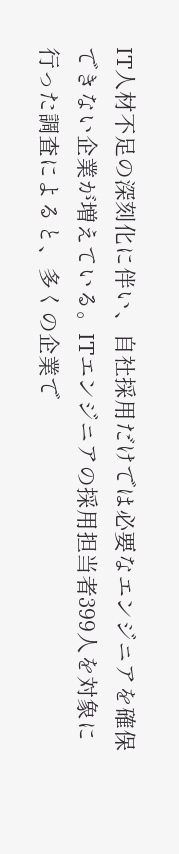IT人材不足の深刻化に伴い、自社採用だけでは必要なエンジニアを確保できない企業が増えている。ITエンジニアの採用担当者399人を対象に行った調査によると、多くの企業で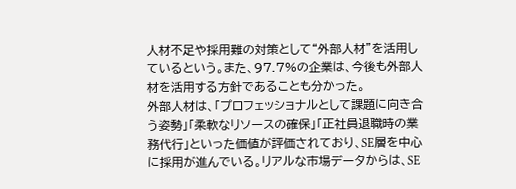人材不足や採用難の対策として“外部人材”を活用しているという。また、97.7%の企業は、今後も外部人材を活用する方針であることも分かった。
外部人材は、「プロフェッショナルとして課題に向き合う姿勢」「柔軟なリソースの確保」「正社員退職時の業務代行」といった価値が評価されており、SE層を中心に採用が進んでいる。リアルな市場データからは、SE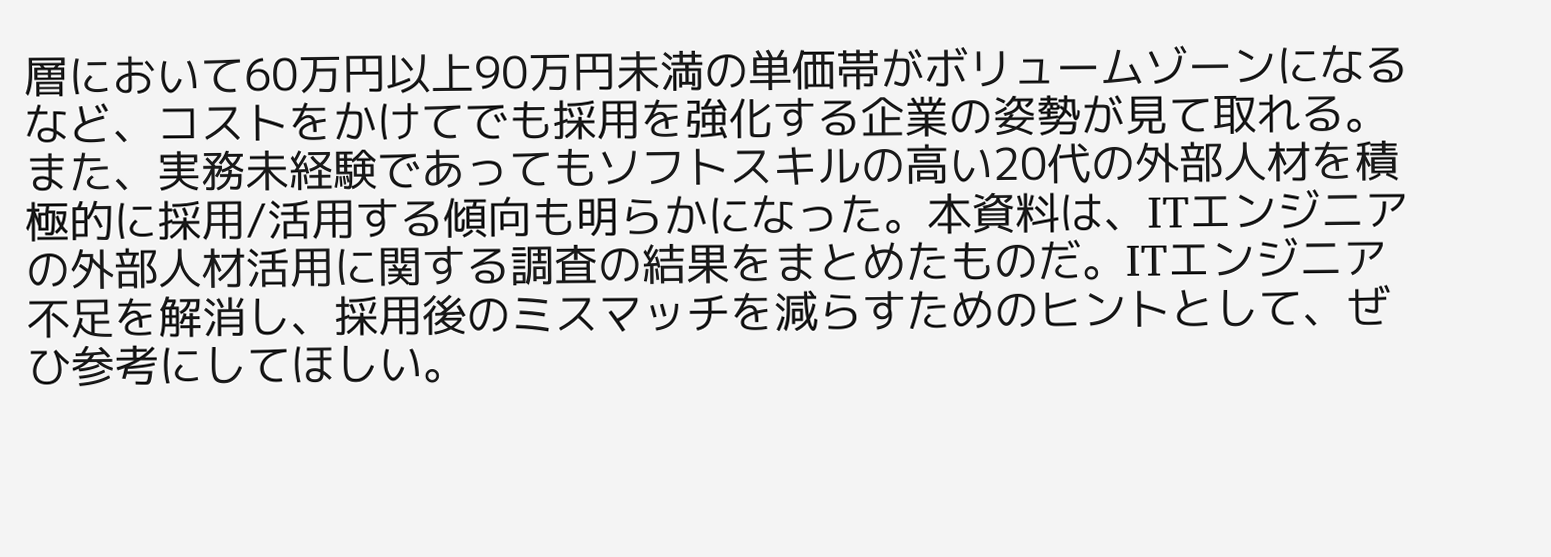層において60万円以上90万円未満の単価帯がボリュームゾーンになるなど、コストをかけてでも採用を強化する企業の姿勢が見て取れる。
また、実務未経験であってもソフトスキルの高い20代の外部人材を積極的に採用/活用する傾向も明らかになった。本資料は、ITエンジニアの外部人材活用に関する調査の結果をまとめたものだ。ITエンジニア不足を解消し、採用後のミスマッチを減らすためのヒントとして、ぜひ参考にしてほしい。